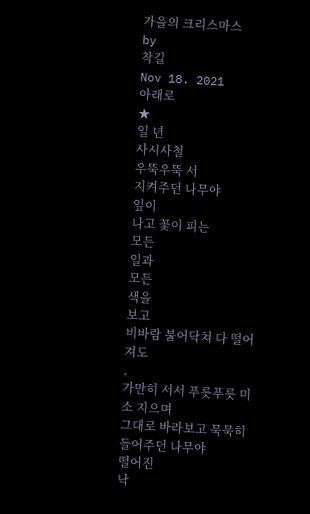가을의 크리스마스
by
착길
Nov 18. 2021
아래로
★
일 년
사시사철
우뚝우뚝 서
지켜주던 나무야
잎이
나고 꽃이 피는
모든
일과
모든
색을
보고
비바람 불어닥쳐 다 떨어져도
,
가만히 서서 푸릇푸릇 미소 지으며
그대로 바라보고 묵묵히 들어주던 나무야
떨어진
낙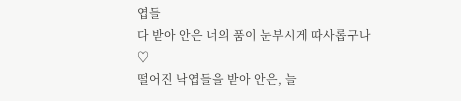엽들
다 받아 안은 너의 품이 눈부시게 따사롭구나
♡
떨어진 낙엽들을 받아 안은, 늘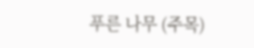푸른 나무 (주목)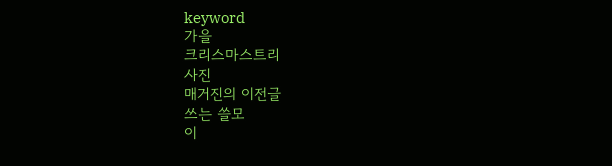keyword
가을
크리스마스트리
사진
매거진의 이전글
쓰는 쓸모
이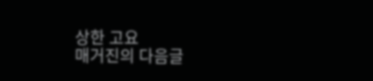상한 고요
매거진의 다음글